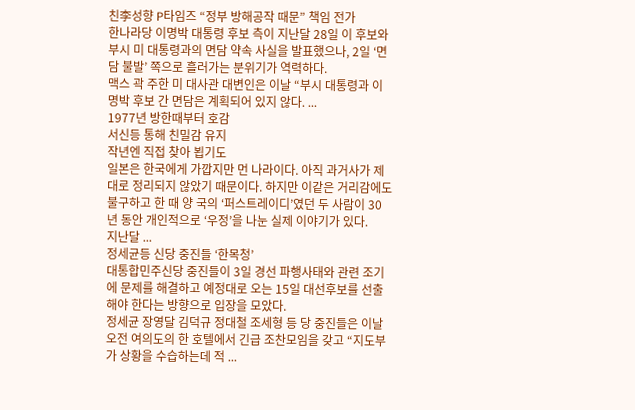친李성향 P타임즈 “정부 방해공작 때문” 책임 전가
한나라당 이명박 대통령 후보 측이 지난달 28일 이 후보와 부시 미 대통령과의 면담 약속 사실을 발표했으나, 2일 ‘면담 불발’ 쪽으로 흘러가는 분위기가 역력하다.
맥스 곽 주한 미 대사관 대변인은 이날 “부시 대통령과 이명박 후보 간 면담은 계획되어 있지 않다. ...
1977년 방한때부터 호감
서신등 통해 친밀감 유지
작년엔 직접 찾아 뵙기도
일본은 한국에게 가깝지만 먼 나라이다. 아직 과거사가 제대로 정리되지 않았기 때문이다. 하지만 이같은 거리감에도 불구하고 한 때 양 국의 ‘퍼스트레이디’였던 두 사람이 30년 동안 개인적으로 ‘우정’을 나눈 실제 이야기가 있다.
지난달 ...
정세균등 신당 중진들 ‘한목청’
대통합민주신당 중진들이 3일 경선 파행사태와 관련 조기에 문제를 해결하고 예정대로 오는 15일 대선후보를 선출해야 한다는 방향으로 입장을 모았다.
정세균 장영달 김덕규 정대철 조세형 등 당 중진들은 이날 오전 여의도의 한 호텔에서 긴급 조찬모임을 갖고 “지도부가 상황을 수습하는데 적 ...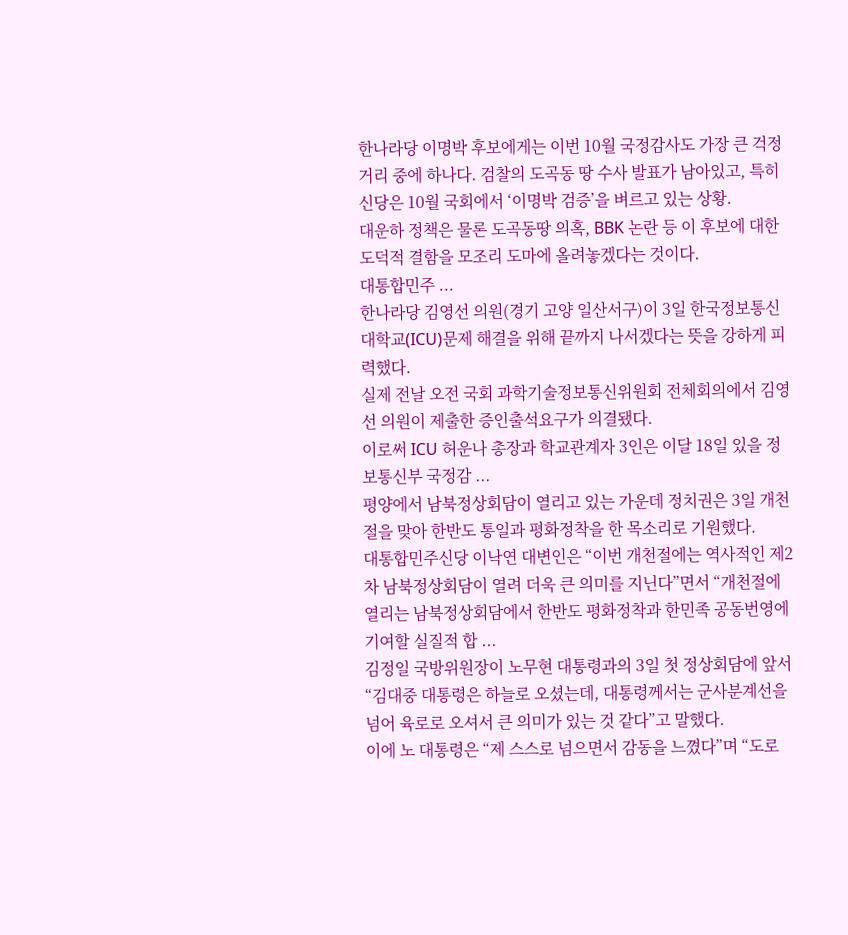한나라당 이명박 후보에게는 이번 10월 국정감사도 가장 큰 걱정거리 중에 하나다. 검찰의 도곡동 땅 수사 발표가 남아있고, 특히 신당은 10월 국회에서 ‘이명박 검증’을 벼르고 있는 상황.
대운하 정책은 물론 도곡동땅 의혹, BBK 논란 등 이 후보에 대한 도덕적 결함을 모조리 도마에 올려놓겠다는 것이다.
대통합민주 ...
한나라당 김영선 의원(경기 고양 일산서구)이 3일 한국정보통신대학교(ICU)문제 해결을 위해 끝까지 나서겠다는 뜻을 강하게 피력했다.
실제 전날 오전 국회 과학기술정보통신위원회 전체회의에서 김영선 의원이 제출한 증인출석요구가 의결됐다.
이로써 ICU 허운나 총장과 학교관계자 3인은 이달 18일 있을 정보통신부 국정감 ...
평양에서 남북정상회담이 열리고 있는 가운데 정치권은 3일 개천절을 맞아 한반도 통일과 평화정착을 한 목소리로 기원했다.
대통합민주신당 이낙연 대변인은 “이번 개천절에는 역사적인 제2차 남북정상회담이 열려 더욱 큰 의미를 지닌다”면서 “개천절에 열리는 남북정상회담에서 한반도 평화정착과 한민족 공동번영에 기여할 실질적 합 ...
김정일 국방위원장이 노무현 대통령과의 3일 첫 정상회담에 앞서 “김대중 대통령은 하늘로 오셨는데, 대통령께서는 군사분계선을 넘어 육로로 오셔서 큰 의미가 있는 것 같다”고 말했다.
이에 노 대통령은 “제 스스로 넘으면서 감동을 느꼈다”며 “도로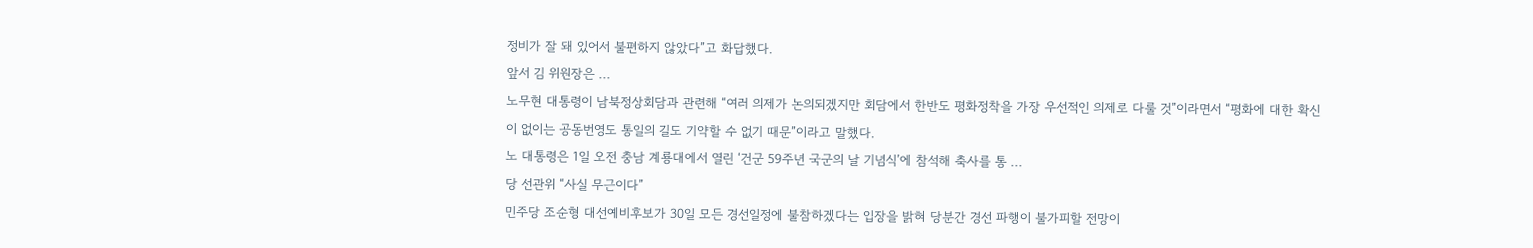정비가 잘 돼 있어서 불편하지 않았다”고 화답했다.
앞서 김 위원장은 ...
노무현 대통령이 남북정상회담과 관련해 “여러 의제가 논의되겠지만 회담에서 한반도 평화정착을 가장 우선적인 의제로 다룰 것”이라면서 “평화에 대한 확신이 없이는 공동번영도 통일의 길도 기약할 수 없기 때문”이라고 말했다.
노 대통령은 1일 오전 충남 계룡대에서 열린 ‘건군 59주년 국군의 날 기념식’에 참석해 축사를 통 ...
당 선관위 “사실 무근이다”
민주당 조순형 대선예비후보가 30일 모든 경선일정에 불참하겠다는 입장을 밝혀 당분간 경선 파행이 불가피할 전망이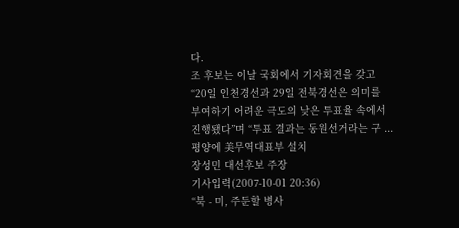다.
조 후보는 이날 국회에서 기자회견을 갖고 “20일 인천경선과 29일 전북경선은 의미를 부여하기 어려운 극도의 낮은 투표율 속에서 진행됐다”며 “투표 결과는 동원선거라는 구 ...
평양에 美무역대표부 설치
장성민 대선후보 주장
기사입력(2007-10-01 20:36)
“북 - 미, 주둔할 병사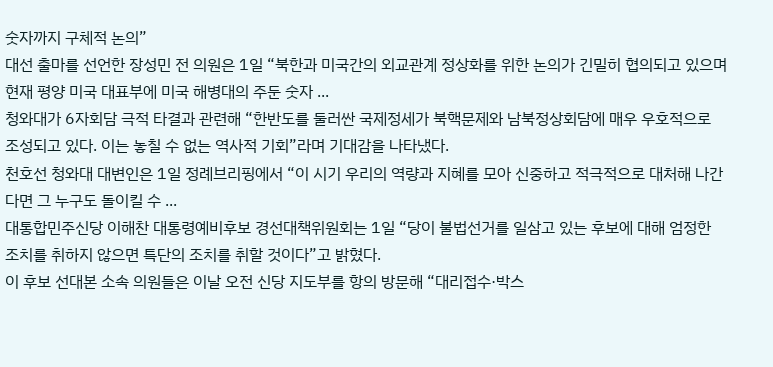숫자까지 구체적 논의”
대선 출마를 선언한 장성민 전 의원은 1일 “북한과 미국간의 외교관계 정상화를 위한 논의가 긴밀히 협의되고 있으며 현재 평양 미국 대표부에 미국 해병대의 주둔 숫자 ...
청와대가 6자회담 극적 타결과 관련해 “한반도를 둘러싼 국제정세가 북핵문제와 남북정상회담에 매우 우호적으로 조성되고 있다. 이는 놓칠 수 없는 역사적 기회”라며 기대감을 나타냈다.
천호선 청와대 대변인은 1일 정례브리핑에서 “이 시기 우리의 역량과 지혜를 모아 신중하고 적극적으로 대처해 나간다면 그 누구도 돌이킬 수 ...
대통합민주신당 이해찬 대통령예비후보 경선대책위원회는 1일 “당이 불법선거를 일삼고 있는 후보에 대해 엄정한 조치를 취하지 않으면 특단의 조치를 취할 것이다”고 밝혔다.
이 후보 선대본 소속 의원들은 이날 오전 신당 지도부를 항의 방문해 “대리접수·박스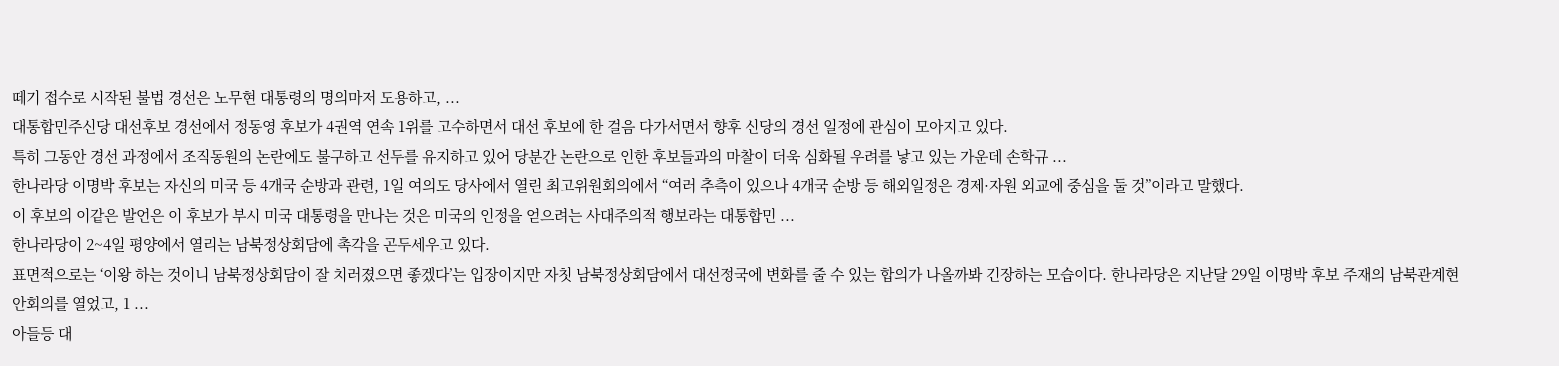떼기 접수로 시작된 불법 경선은 노무현 대통령의 명의마저 도용하고, ...
대통합민주신당 대선후보 경선에서 정동영 후보가 4권역 연속 1위를 고수하면서 대선 후보에 한 걸음 다가서면서 향후 신당의 경선 일정에 관심이 모아지고 있다.
특히 그동안 경선 과정에서 조직동원의 논란에도 불구하고 선두를 유지하고 있어 당분간 논란으로 인한 후보들과의 마찰이 더욱 심화될 우려를 낳고 있는 가운데 손학규 ...
한나라당 이명박 후보는 자신의 미국 등 4개국 순방과 관련, 1일 여의도 당사에서 열린 최고위원회의에서 “여러 추측이 있으나 4개국 순방 등 해외일정은 경제·자원 외교에 중심을 둘 것”이라고 말했다.
이 후보의 이같은 발언은 이 후보가 부시 미국 대통령을 만나는 것은 미국의 인정을 얻으려는 사대주의적 행보라는 대통합민 ...
한나라당이 2~4일 평양에서 열리는 남북정상회담에 촉각을 곤두세우고 있다.
표면적으로는 ‘이왕 하는 것이니 남북정상회담이 잘 치러졌으면 좋겠다’는 입장이지만 자칫 남북정상회담에서 대선정국에 변화를 줄 수 있는 합의가 나올까봐 긴장하는 모습이다. 한나라당은 지난달 29일 이명박 후보 주재의 남북관계현안회의를 열었고, 1 ...
아들등 대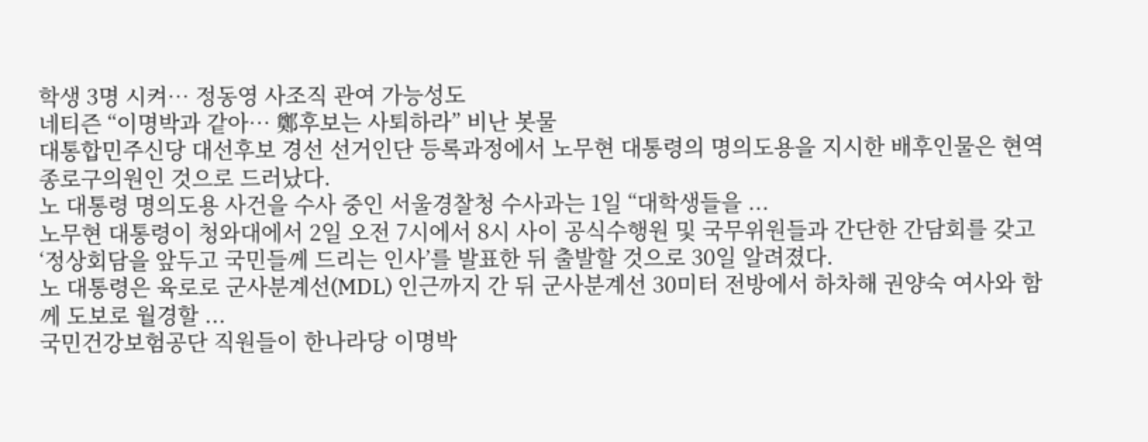학생 3명 시켜… 정동영 사조직 관여 가능성도
네티즌 “이명박과 같아… 鄭후보는 사퇴하라” 비난 봇물
대통합민주신당 대선후보 경선 선거인단 등록과정에서 노무현 대통령의 명의도용을 지시한 배후인물은 현역 종로구의원인 것으로 드러났다.
노 대통령 명의도용 사건을 수사 중인 서울경찰청 수사과는 1일 “대학생들을 ...
노무현 대통령이 청와대에서 2일 오전 7시에서 8시 사이 공식수행원 및 국무위원들과 간단한 간담회를 갖고 ‘정상회담을 앞두고 국민들께 드리는 인사’를 발표한 뒤 출발할 것으로 30일 알려졌다.
노 대통령은 육로로 군사분계선(MDL) 인근까지 간 뒤 군사분계선 30미터 전방에서 하차해 권양숙 여사와 함께 도보로 월경할 ...
국민건강보험공단 직원들이 한나라당 이명박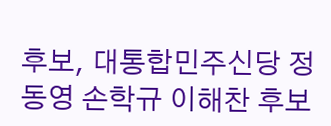후보, 대통합민주신당 정동영 손학규 이해찬 후보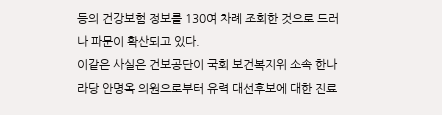등의 건강보험 정보를 130여 차례 조회한 것으로 드러나 파문이 확산되고 있다.
이같은 사실은 건보공단이 국회 보건복지위 소속 한나라당 안명옥 의원으로부터 유력 대선후보에 대한 진료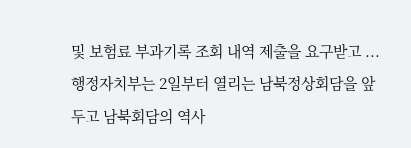및 보험료 부과기록 조회 내역 제출을 요구받고 ...
행정자치부는 2일부터 열리는 남북정상회담을 앞두고 남북회담의 역사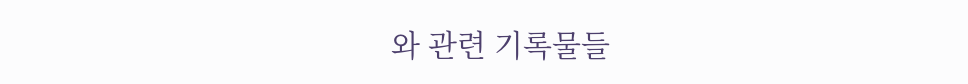와 관련 기록물들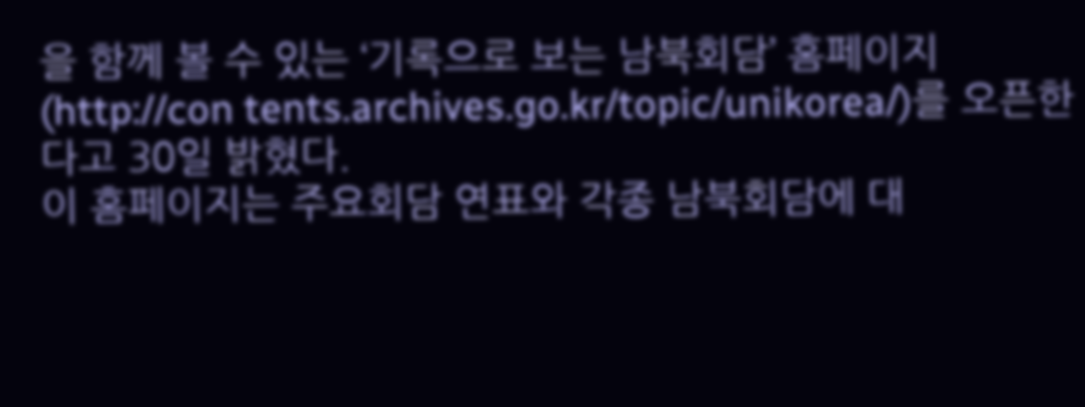을 함께 볼 수 있는 ‘기록으로 보는 남북회담’ 홈페이지(http://con tents.archives.go.kr/topic/unikorea/)를 오픈한다고 30일 밝혔다.
이 홈페이지는 주요회담 연표와 각종 남북회담에 대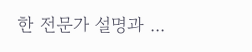한 전문가 설명과 ...